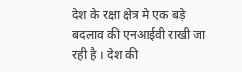देश के रक्षा क्षेत्र मे एक बड़े बदलाव की एनआईवी राखी जा रही है । देश की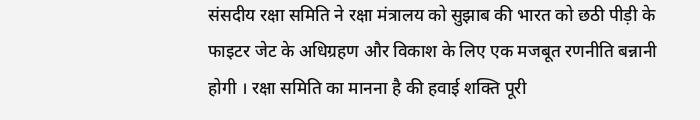संसदीय रक्षा समिति ने रक्षा मंत्रालय को सुझाब की भारत को छठी पीड़ी के फाइटर जेट के अधिग्रहण और विकाश के लिए एक मजबूत रणनीति बन्नानी होगी । रक्षा समिति का मानना है की हवाई शक्ति पूरी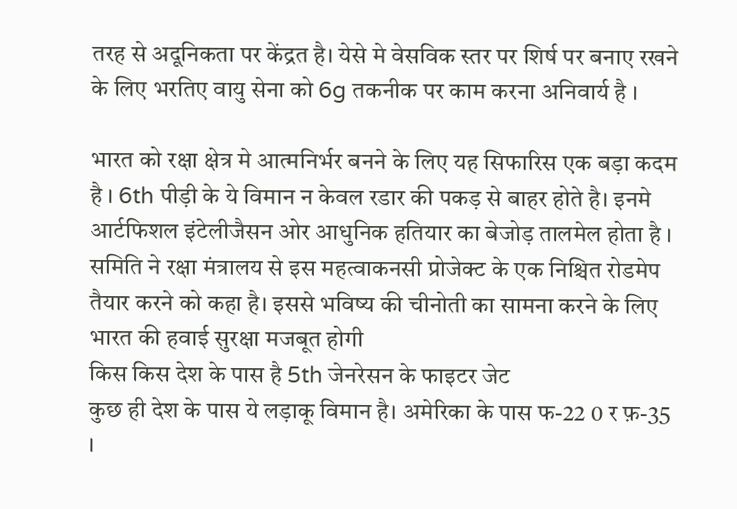तरह से अदूनिकता पर केंद्रत है। येसे मे वेसविक स्तर पर शिर्ष पर बनाए रखने के लिए भरतिए वायु सेना को 6g तकनीक पर काम करना अनिवार्य है ।

भारत को रक्षा क्षेत्र मे आत्मनिर्भर बनने के लिए यह सिफारिस एक बड़ा कदम है । 6th पीड़ी के ये विमान न केवल रडार की पकड़ से बाहर होते है। इनमे आर्टफिशल इंटेलीजैसन ओर आधुनिक हतियार का बेजोड़ तालमेल होता है । समिति ने रक्षा मंत्रालय से इस महत्वाकनसी प्रोजेक्ट के एक निश्चित रोडमेप तैयार करने को कहा है। इससे भविष्य की चीनोती का सामना करने के लिए भारत की हवाई सुरक्षा मजबूत होगी
किस किस देश के पास है 5th जेनरेसन के फाइटर जेट
कुछ ही देश के पास ये लड़ाकू विमान है। अमेरिका के पास फ-22 0 र फ़-35 ।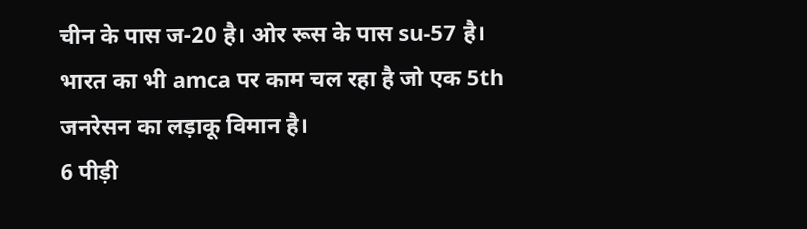चीन के पास ज-20 है। ओर रूस के पास su-57 है। भारत का भी amca पर काम चल रहा है जो एक 5th जनरेसन का लड़ाकू विमान है।
6 पीड़ी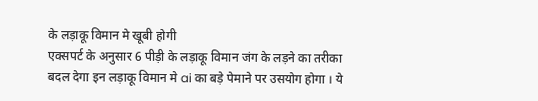के लड़ाकू विमान मे खूबी होगी
एक्सपर्ट के अनुसार 6 पीड़ी के लड़ाकू विमान जंग के लड़ने का तरीका बदल देगा इन लड़ाकू विमान मे ai का बड़े पेमाने पर उसयोग होगा । ये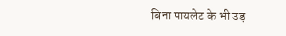बिना पायलेट के भी उड़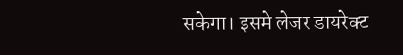सकेगा। इसमे लेजर डायरेक्ट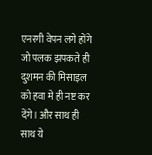एनरगी वेपन लगे होंगे जो पलक झपकते ही दुशमन की मिसाइल को हवा मे ही नष्ट कर देंगे। और साथ ही साथ ये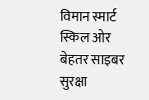विमान स्मार्ट स्किल ओर बेहतर साइबर सुरक्षा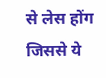से लेस होंग जिससे ये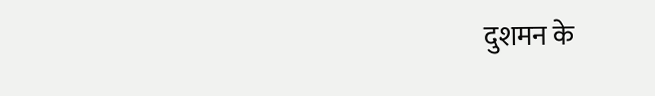दुशमन के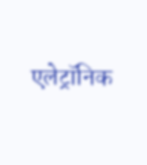एलेट्रॉनिक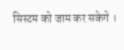सिस्टम को जाम कर सकेगे ।